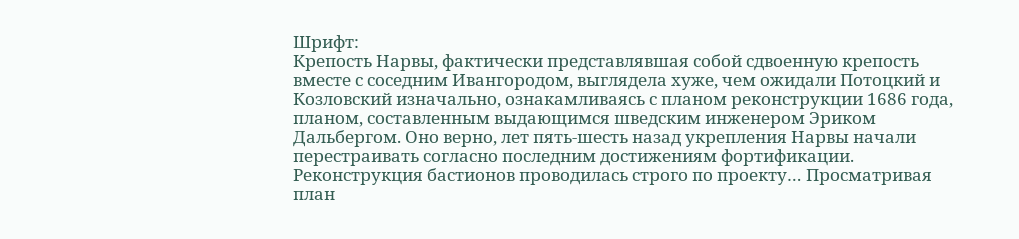Шрифт:
Крепость Нарвы, фактически представлявшая собой сдвоенную крепость вместе с соседним Ивангородом, выглядела хуже, чем ожидали Потоцкий и Козловский изначально, ознакамливаясь с планом реконструкции 1686 года, планом, составленным выдающимся шведским инженером Эриком Дальбергом. Оно верно, лет пять-шесть назад укрепления Нарвы начали перестраивать согласно последним достижениям фортификации. Реконструкция бастионов проводилась строго по проекту… Просматривая план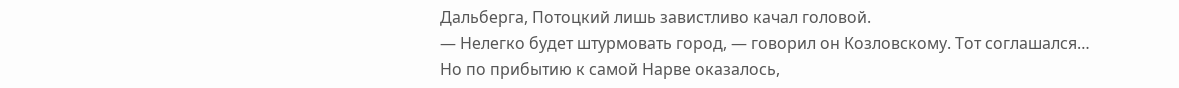Дальберга, Потоцкий лишь завистливо качал головой.
— Нелегко будет штурмовать город, — говорил он Козловскому. Тот соглашался…
Но по прибытию к самой Нарве оказалось,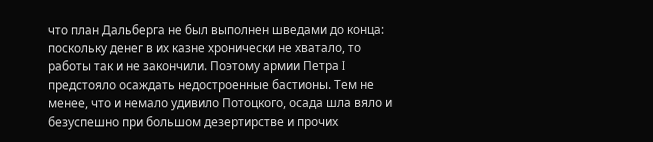что план Дальберга не был выполнен шведами до конца: поскольку денег в их казне хронически не хватало, то работы так и не закончили. Поэтому армии Петра I предстояло осаждать недостроенные бастионы. Тем не менее, что и немало удивило Потоцкого, осада шла вяло и безуспешно при большом дезертирстве и прочих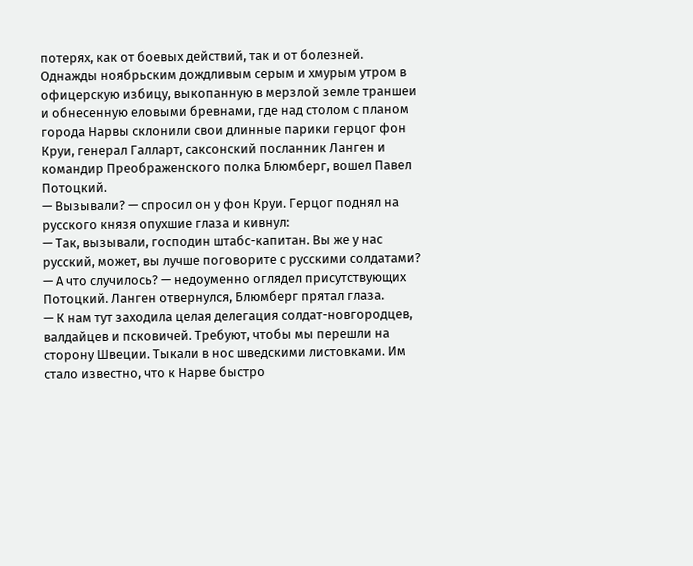потерях, как от боевых действий, так и от болезней.
Однажды ноябрьским дождливым серым и хмурым утром в офицерскую избицу, выкопанную в мерзлой земле траншеи и обнесенную еловыми бревнами, где над столом с планом города Нарвы склонили свои длинные парики герцог фон Круи, генерал Галларт, саксонский посланник Ланген и командир Преображенского полка Блюмберг, вошел Павел Потоцкий.
— Вызывали? — спросил он у фон Круи. Герцог поднял на русского князя опухшие глаза и кивнул:
— Так, вызывали, господин штабс-капитан. Вы же у нас русский, может, вы лучше поговорите с русскими солдатами?
— А что случилось? — недоуменно оглядел присутствующих Потоцкий. Ланген отвернулся, Блюмберг прятал глаза.
— К нам тут заходила целая делегация солдат-новгородцев, валдайцев и псковичей. Требуют, чтобы мы перешли на сторону Швеции. Тыкали в нос шведскими листовками. Им стало известно, что к Нарве быстро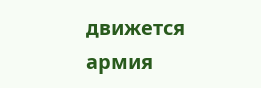движется армия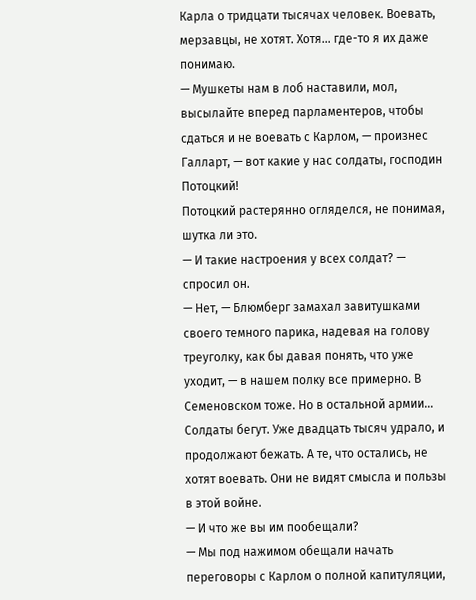Карла о тридцати тысячах человек. Воевать, мерзавцы, не хотят. Хотя… где-то я их даже понимаю.
— Мушкеты нам в лоб наставили, мол, высылайте вперед парламентеров, чтобы сдаться и не воевать с Карлом, — произнес Галларт, — вот какие у нас солдаты, господин Потоцкий!
Потоцкий растерянно огляделся, не понимая, шутка ли это.
— И такие настроения у всех солдат? — спросил он.
— Нет, — Блюмберг замахал завитушками своего темного парика, надевая на голову треуголку, как бы давая понять, что уже уходит, — в нашем полку все примерно. В Семеновском тоже. Но в остальной армии… Солдаты бегут. Уже двадцать тысяч удрало, и продолжают бежать. А те, что остались, не хотят воевать. Они не видят смысла и пользы в этой войне.
— И что же вы им пообещали?
— Мы под нажимом обещали начать переговоры с Карлом о полной капитуляции,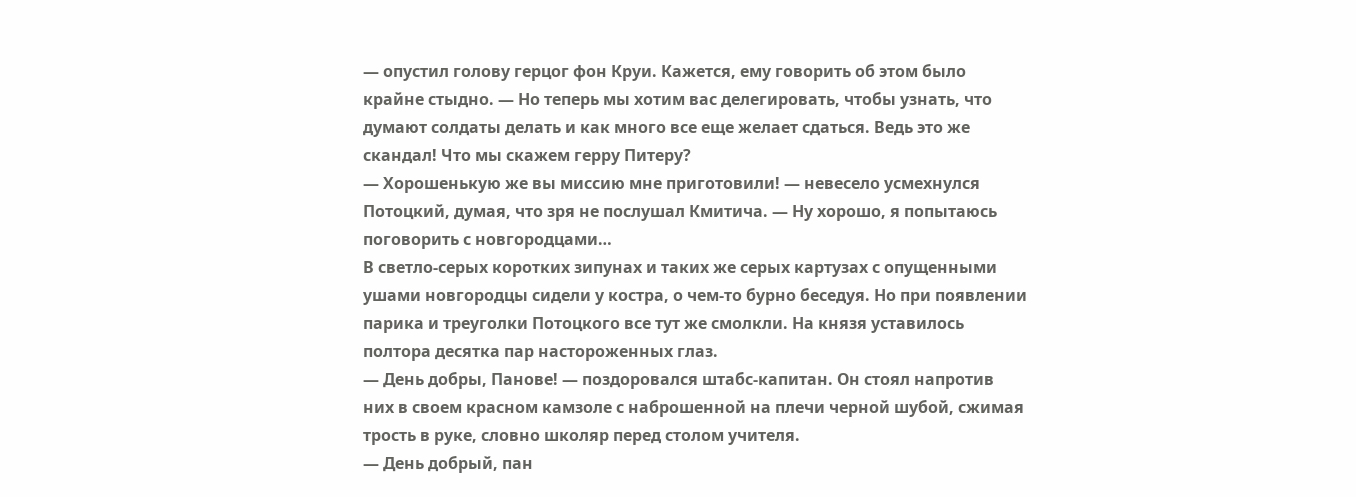— опустил голову герцог фон Круи. Кажется, ему говорить об этом было крайне стыдно. — Но теперь мы хотим вас делегировать, чтобы узнать, что думают солдаты делать и как много все еще желает сдаться. Ведь это же скандал! Что мы скажем герру Питеру?
— Хорошенькую же вы миссию мне приготовили! — невесело усмехнулся Потоцкий, думая, что зря не послушал Кмитича. — Ну хорошо, я попытаюсь поговорить с новгородцами…
В светло-серых коротких зипунах и таких же серых картузах с опущенными ушами новгородцы сидели у костра, о чем-то бурно беседуя. Но при появлении парика и треуголки Потоцкого все тут же смолкли. На князя уставилось полтора десятка пар настороженных глаз.
— День добры, Панове! — поздоровался штабс-капитан. Он стоял напротив них в своем красном камзоле с наброшенной на плечи черной шубой, сжимая трость в руке, словно школяр перед столом учителя.
— День добрый, пан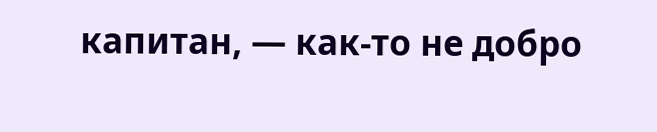капитан, — как-то не добро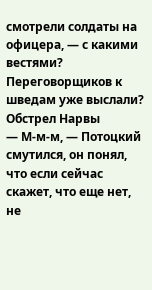смотрели солдаты на офицера, — с какими вестями? Переговорщиков к шведам уже выслали?
Обстрел Нарвы
— М-м-м, — Потоцкий смутился, он понял, что если сейчас скажет, что еще нет, не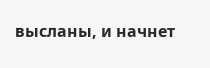высланы, и начнет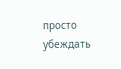просто убеждать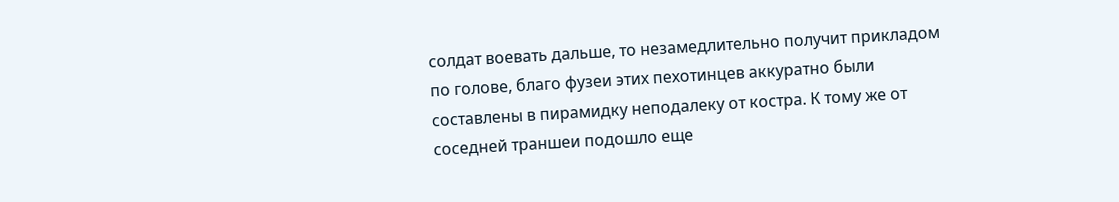солдат воевать дальше, то незамедлительно получит прикладом по голове, благо фузеи этих пехотинцев аккуратно были составлены в пирамидку неподалеку от костра. К тому же от соседней траншеи подошло еще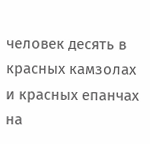человек десять в красных камзолах и красных епанчах на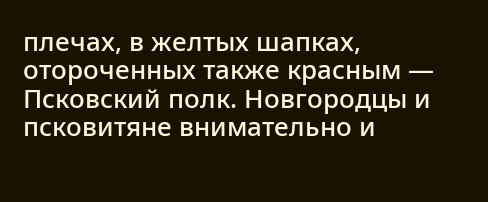плечах, в желтых шапках, отороченных также красным — Псковский полк. Новгородцы и псковитяне внимательно и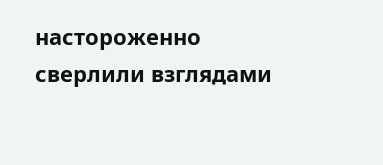настороженно сверлили взглядами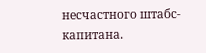несчастного штабс-капитана.